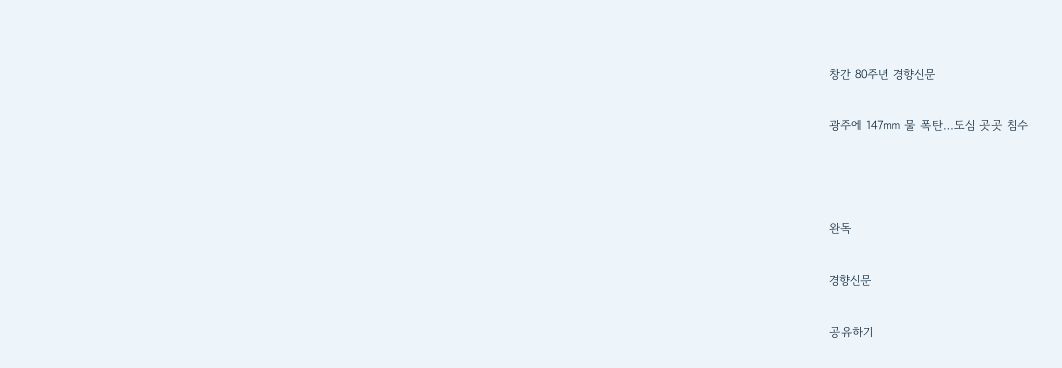창간 80주년 경향신문

광주에 147㎜ 물 폭탄…도심 곳곳 침수



완독

경향신문

공유하기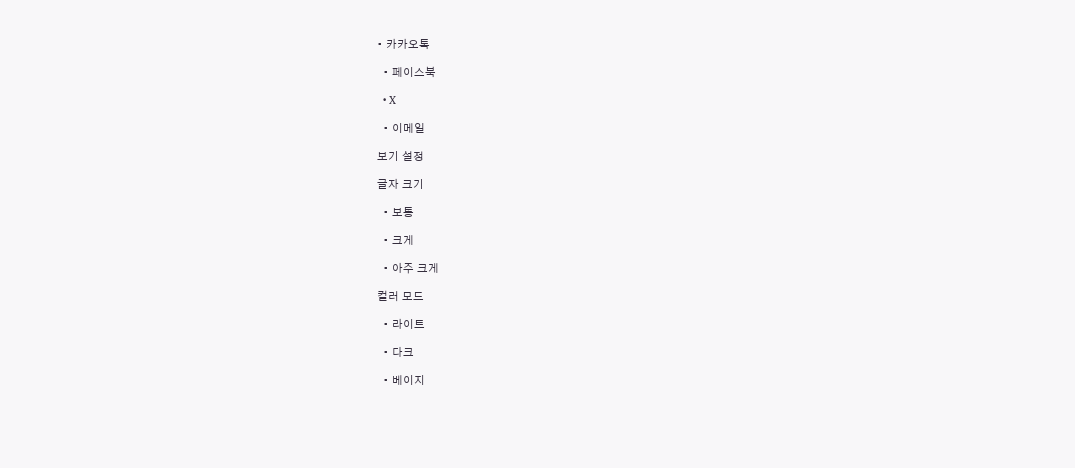• 카카오톡

  • 페이스북

  • X

  • 이메일

보기 설정

글자 크기

  • 보통

  • 크게

  • 아주 크게

컬러 모드

  • 라이트

  • 다크

  • 베이지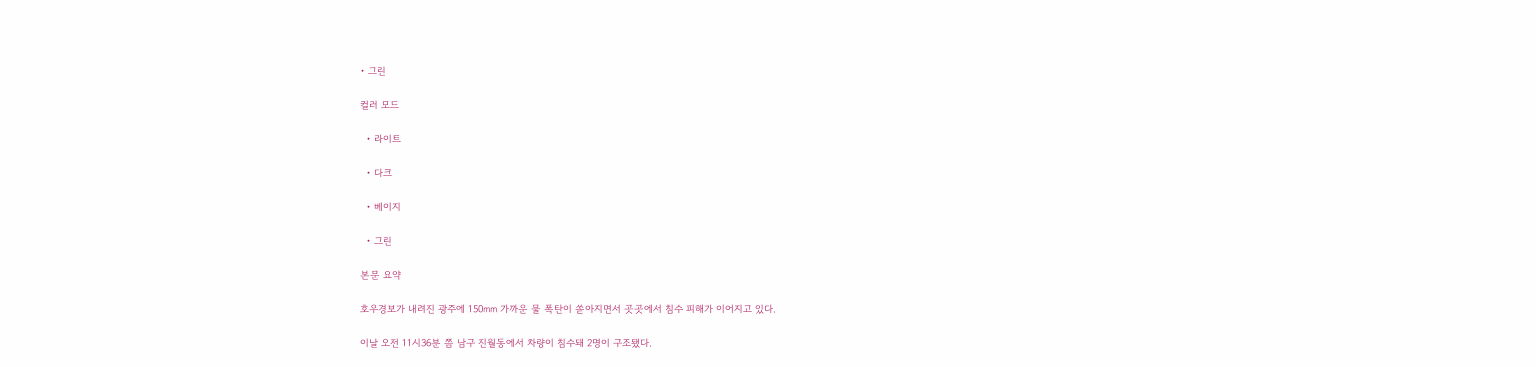• 그린

컬러 모드

  • 라이트

  • 다크

  • 베이지

  • 그린

본문 요약

호우경보가 내려진 광주에 150㎜ 가까운 물 폭탄이 쏟아지면서 곳곳에서 침수 피해가 이어지고 있다.

이날 오전 11시36분 쯤 남구 진월동에서 차량이 침수돼 2명이 구조됐다.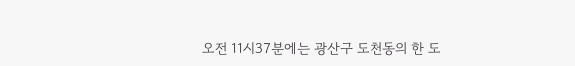오전 11시37분에는 광산구 도천동의 한 도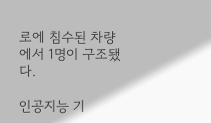로에 침수된 차량에서 1명이 구조됐다.

인공지능 기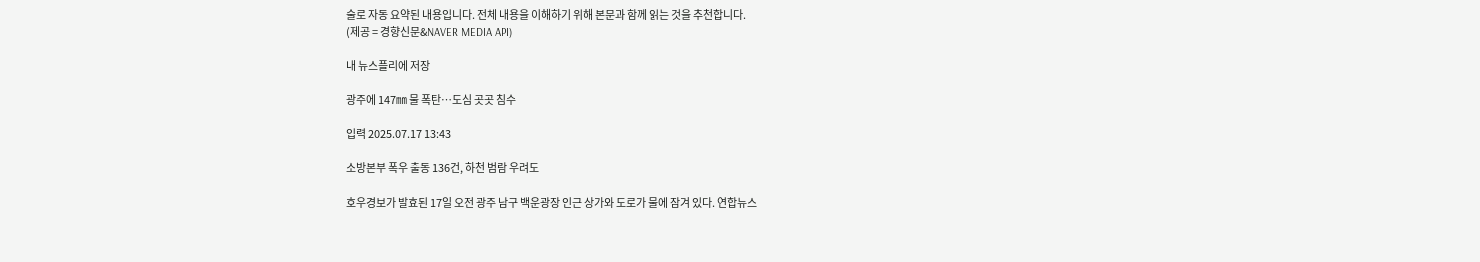술로 자동 요약된 내용입니다. 전체 내용을 이해하기 위해 본문과 함께 읽는 것을 추천합니다.
(제공 = 경향신문&NAVER MEDIA API)

내 뉴스플리에 저장

광주에 147㎜ 물 폭탄…도심 곳곳 침수

입력 2025.07.17 13:43

소방본부 폭우 출동 136건, 하천 범람 우려도

호우경보가 발효된 17일 오전 광주 남구 백운광장 인근 상가와 도로가 물에 잠겨 있다. 연합뉴스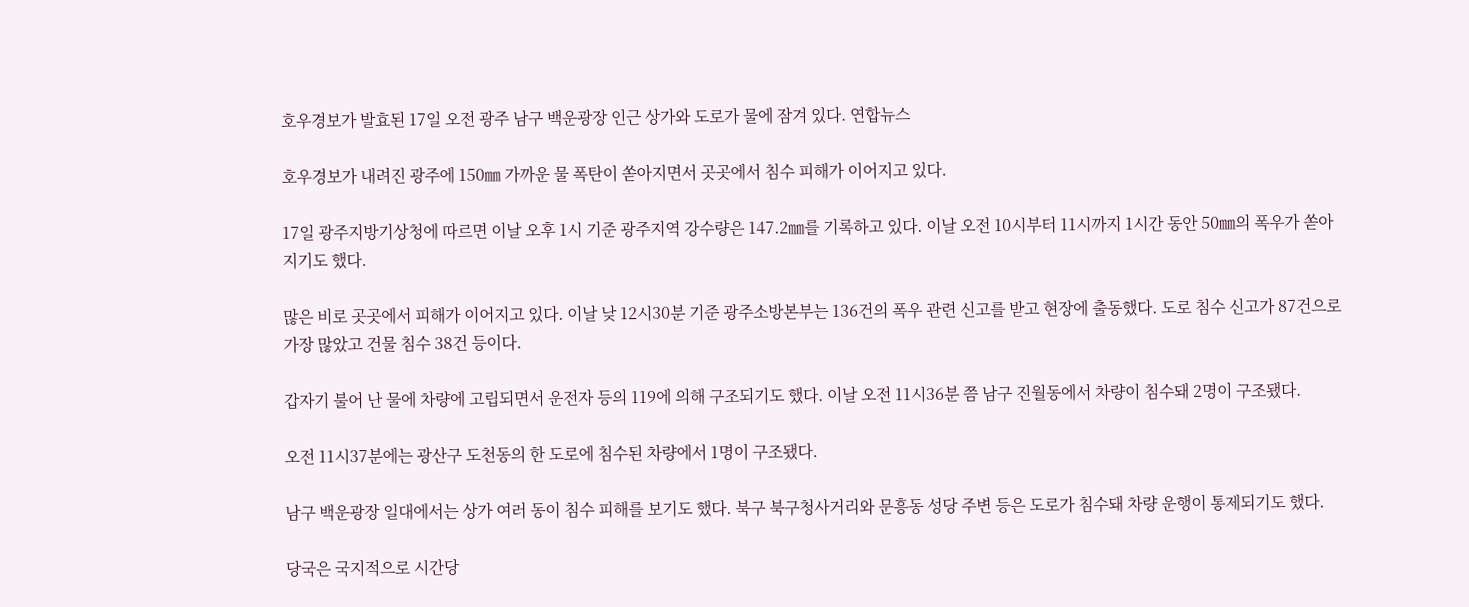호우경보가 발효된 17일 오전 광주 남구 백운광장 인근 상가와 도로가 물에 잠겨 있다. 연합뉴스

호우경보가 내려진 광주에 150㎜ 가까운 물 폭탄이 쏟아지면서 곳곳에서 침수 피해가 이어지고 있다.

17일 광주지방기상청에 따르면 이날 오후 1시 기준 광주지역 강수량은 147.2㎜를 기록하고 있다. 이날 오전 10시부터 11시까지 1시간 동안 50㎜의 폭우가 쏟아지기도 했다.

많은 비로 곳곳에서 피해가 이어지고 있다. 이날 낮 12시30분 기준 광주소방본부는 136건의 폭우 관련 신고를 받고 현장에 출동했다. 도로 침수 신고가 87건으로 가장 많았고 건물 침수 38건 등이다.

갑자기 불어 난 물에 차량에 고립되면서 운전자 등의 119에 의해 구조되기도 했다. 이날 오전 11시36분 쯤 남구 진월동에서 차량이 침수돼 2명이 구조됐다.

오전 11시37분에는 광산구 도천동의 한 도로에 침수된 차량에서 1명이 구조됐다.

남구 백운광장 일대에서는 상가 여러 동이 침수 피해를 보기도 했다. 북구 북구청사거리와 문흥동 성당 주변 등은 도로가 침수돼 차량 운행이 통제되기도 했다.

당국은 국지적으로 시간당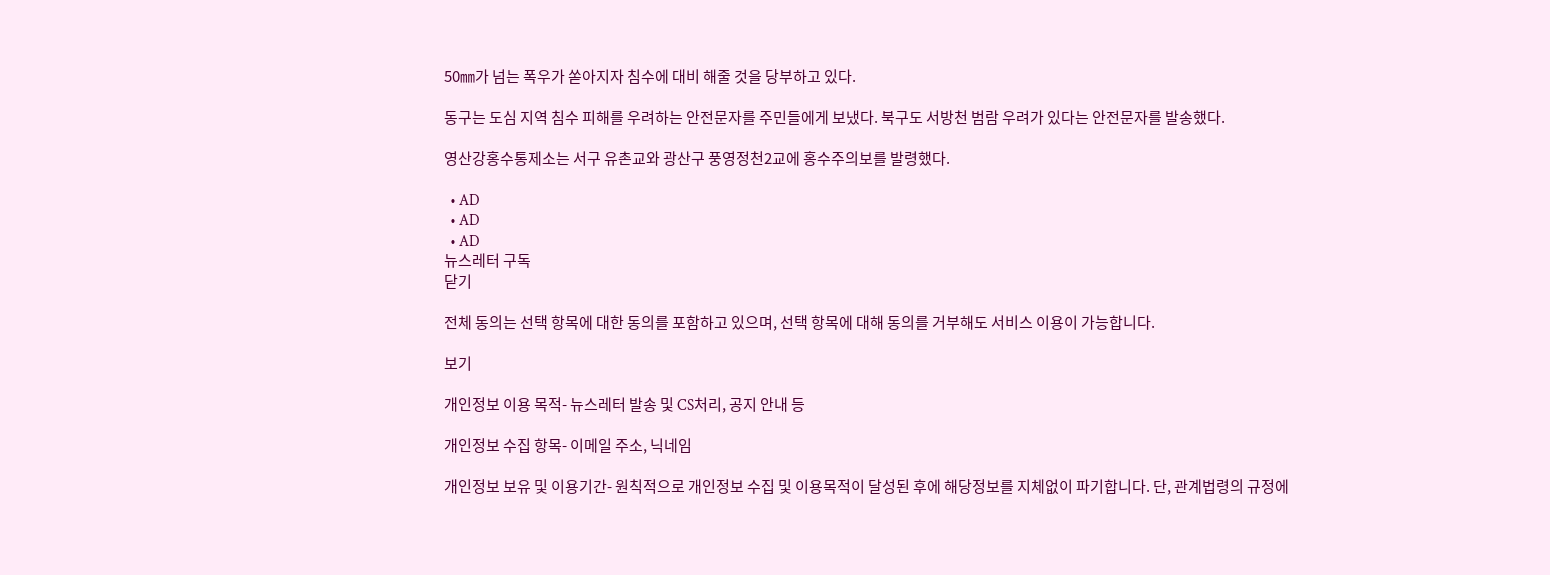50㎜가 넘는 폭우가 쏟아지자 침수에 대비 해줄 것을 당부하고 있다.

동구는 도심 지역 침수 피해를 우려하는 안전문자를 주민들에게 보냈다. 북구도 서방천 범람 우려가 있다는 안전문자를 발송했다.

영산강홍수통제소는 서구 유촌교와 광산구 풍영정천2교에 홍수주의보를 발령했다.

  • AD
  • AD
  • AD
뉴스레터 구독
닫기

전체 동의는 선택 항목에 대한 동의를 포함하고 있으며, 선택 항목에 대해 동의를 거부해도 서비스 이용이 가능합니다.

보기

개인정보 이용 목적- 뉴스레터 발송 및 CS처리, 공지 안내 등

개인정보 수집 항목- 이메일 주소, 닉네임

개인정보 보유 및 이용기간- 원칙적으로 개인정보 수집 및 이용목적이 달성된 후에 해당정보를 지체없이 파기합니다. 단, 관계법령의 규정에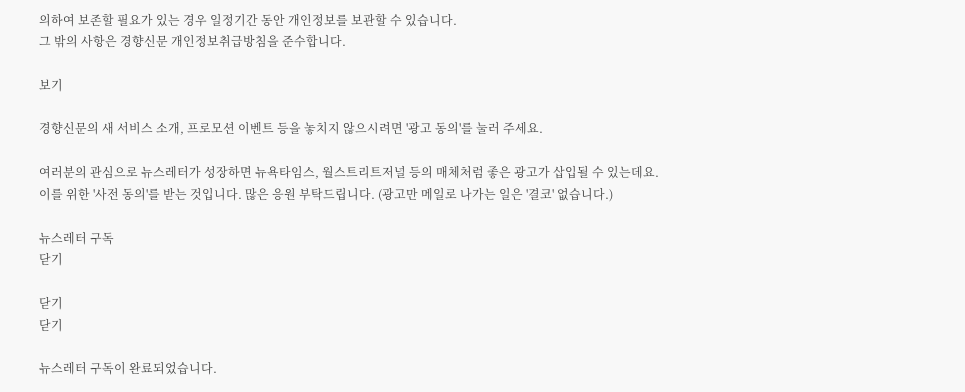의하여 보존할 필요가 있는 경우 일정기간 동안 개인정보를 보관할 수 있습니다.
그 밖의 사항은 경향신문 개인정보취급방침을 준수합니다.

보기

경향신문의 새 서비스 소개, 프로모션 이벤트 등을 놓치지 않으시려면 '광고 동의'를 눌러 주세요.

여러분의 관심으로 뉴스레터가 성장하면 뉴욕타임스, 월스트리트저널 등의 매체처럼 좋은 광고가 삽입될 수 있는데요. 이를 위한 '사전 동의'를 받는 것입니다. 많은 응원 부탁드립니다. (광고만 메일로 나가는 일은 '결코' 없습니다.)

뉴스레터 구독
닫기

닫기
닫기

뉴스레터 구독이 완료되었습니다.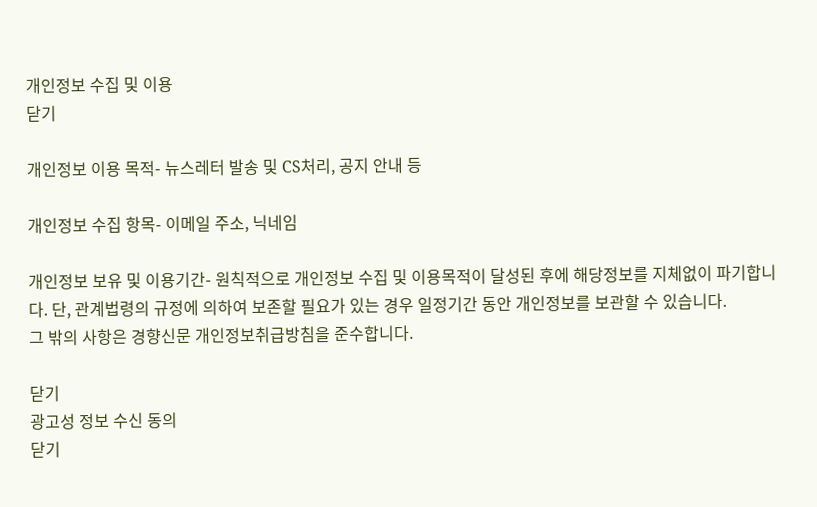개인정보 수집 및 이용
닫기

개인정보 이용 목적- 뉴스레터 발송 및 CS처리, 공지 안내 등

개인정보 수집 항목- 이메일 주소, 닉네임

개인정보 보유 및 이용기간- 원칙적으로 개인정보 수집 및 이용목적이 달성된 후에 해당정보를 지체없이 파기합니다. 단, 관계법령의 규정에 의하여 보존할 필요가 있는 경우 일정기간 동안 개인정보를 보관할 수 있습니다.
그 밖의 사항은 경향신문 개인정보취급방침을 준수합니다.

닫기
광고성 정보 수신 동의
닫기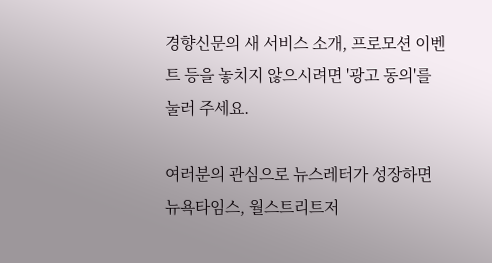경향신문의 새 서비스 소개, 프로모션 이벤트 등을 놓치지 않으시려면 '광고 동의'를 눌러 주세요.

여러분의 관심으로 뉴스레터가 성장하면 뉴욕타임스, 월스트리트저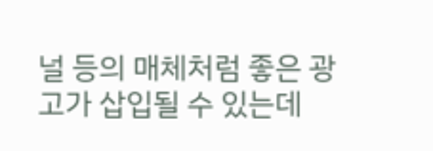널 등의 매체처럼 좋은 광고가 삽입될 수 있는데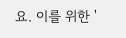요. 이를 위한 '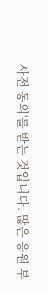사전 동의'를 받는 것입니다. 많은 응원 부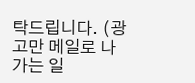탁드립니다. (광고만 메일로 나가는 일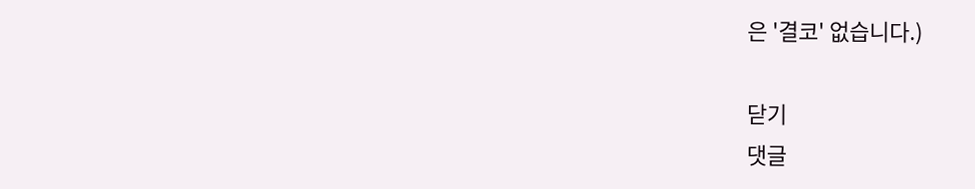은 '결코' 없습니다.)

닫기
댓글